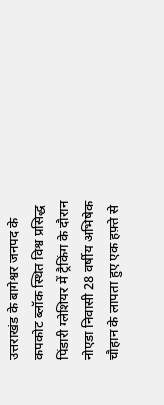उत्तराखंड के बागेश्वर जनपद के कपकोट ब्लॉक स्थित विश्व प्रसिद्ध पिंडारी ग्लेशियर में ट्रैकिंग के दौरान नोएडा निवासी 28 वर्षीय अभिषेक चौहान के लापता हुए एक हफ़्ते से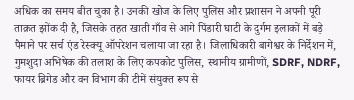अधिक का समय बीत चुका है। उनकी खोज के लिए पुलिस और प्रशासन ने अपनी पूरी ताक़त झोंक दी है, जिसके तहत खाती गाँव से आगे पिंडारी घाटी के दुर्गम इलाकों में बड़े पैमाने पर सर्च एंड रेस्क्यू ऑपरेशन चलाया जा रहा है। जिलाधिकारी बागेश्वर के निर्देशन में, गुमशुदा अभिषेक की तलाश के लिए कपकोट पुलिस, स्थानीय ग्रामीणों, SDRF, NDRF, फायर ब्रिगेड और वन विभाग की टीमें संयुक्त रूप से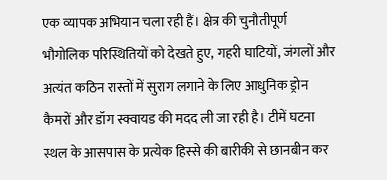एक व्यापक अभियान चला रही हैं। क्षेत्र की चुनौतीपूर्ण भौगोलिक परिस्थितियों को देखते हुए, गहरी घाटियों, जंगलों और अत्यंत कठिन रास्तों में सुराग लगाने के लिए आधुनिक ड्रोन कैमरों और डॉग स्क्वायड की मदद ली जा रही है। टीमें घटना स्थल के आसपास के प्रत्येक हिस्से की बारीकी से छानबीन कर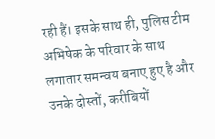रही हैं। इसके साथ ही, पुलिस टीम अभिषेक के परिवार के साथ लगातार समन्वय बनाए हुए है और उनके दोस्तों, करीबियों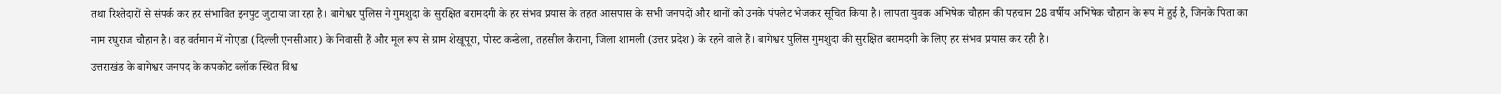तथा रिश्तेदारों से संपर्क कर हर संभावित इनपुट जुटाया जा रहा है। बागेश्वर पुलिस ने गुमशुदा के सुरक्षित बरामदगी के हर संभव प्रयास के तहत आसपास के सभी जनपदों और थानों को उनके पंपलेट भेजकर सूचित किया है। लापता युवक अभिषेक चौहान की पहचान 28 वर्षीय अभिषेक चौहान के रूप में हुई है, जिनके पिता का नाम रघुराज चौहान है। वह वर्तमान में नोएडा (दिल्ली एनसीआर) के निवासी हैं और मूल रूप से ग्राम शेखूपूरा, पोस्ट कन्डेला, तहसील कैराना, जिला शामली (उत्तर प्रदेश) के रहने वाले हैं। बागेश्वर पुलिस गुमशुदा की सुरक्षित बरामदगी के लिए हर संभव प्रयास कर रही है।
उत्तराखंड के बागेश्वर जनपद के कपकोट ब्लॉक स्थित विश्व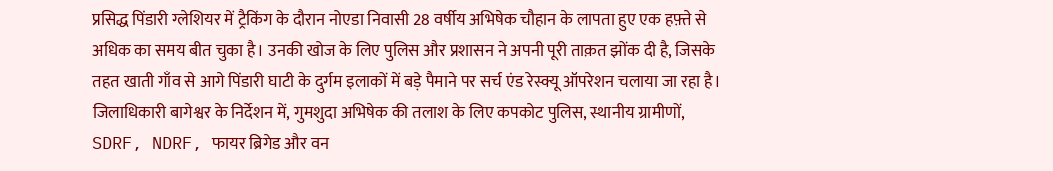प्रसिद्ध पिंडारी ग्लेशियर में ट्रैकिंग के दौरान नोएडा निवासी 28 वर्षीय अभिषेक चौहान के लापता हुए एक हफ़्ते से अधिक का समय बीत चुका है। उनकी खोज के लिए पुलिस और प्रशासन ने अपनी पूरी ताक़त झोंक दी है, जिसके तहत खाती गाँव से आगे पिंडारी घाटी के दुर्गम इलाकों में बड़े पैमाने पर सर्च एंड रेस्क्यू ऑपरेशन चलाया जा रहा है। जिलाधिकारी बागेश्वर के निर्देशन में, गुमशुदा अभिषेक की तलाश के लिए कपकोट पुलिस, स्थानीय ग्रामीणों, SDRF, NDRF, फायर ब्रिगेड और वन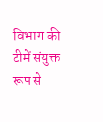विभाग की टीमें संयुक्त रूप से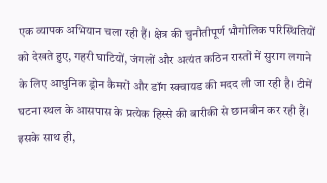एक व्यापक अभियान चला रही हैं। क्षेत्र की चुनौतीपूर्ण भौगोलिक परिस्थितियों को देखते हुए, गहरी घाटियों, जंगलों और अत्यंत कठिन रास्तों में सुराग लगाने के लिए आधुनिक ड्रोन कैमरों और डॉग स्क्वायड की मदद ली जा रही है। टीमें घटना स्थल के आसपास के प्रत्येक हिस्से की बारीकी से छानबीन कर रही हैं। इसके साथ ही,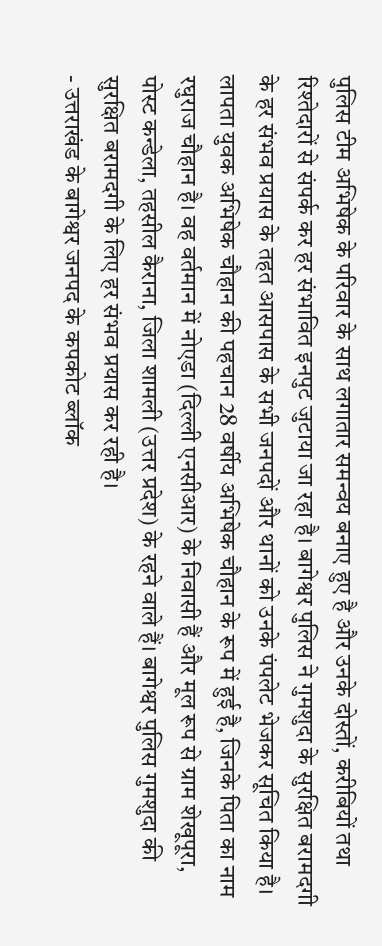पुलिस टीम अभिषेक के परिवार के साथ लगातार समन्वय बनाए हुए है और उनके दोस्तों, करीबियों तथा रिश्तेदारों से संपर्क कर हर संभावित इनपुट जुटाया जा रहा है। बागेश्वर पुलिस ने गुमशुदा के सुरक्षित बरामदगी के हर संभव प्रयास के तहत आसपास के सभी जनपदों और थानों को उनके पंपलेट भेजकर सूचित किया है। लापता युवक अभिषेक चौहान की पहचान 28 वर्षीय अभिषेक चौहान के रूप में हुई है, जिनके पिता का नाम रघुराज चौहान है। वह वर्तमान में नोएडा (दिल्ली एनसीआर) के निवासी हैं और मूल रूप से ग्राम शेखूपूरा, पोस्ट कन्डेला, तहसील कैराना, जिला शामली (उत्तर प्रदेश) के रहने वाले हैं। बागेश्वर पुलिस गुमशुदा की सुरक्षित बरामदगी के लिए हर संभव प्रयास कर रही है।
- उत्तराखंड के बागेश्वर जनपद के कपकोट ब्लॉक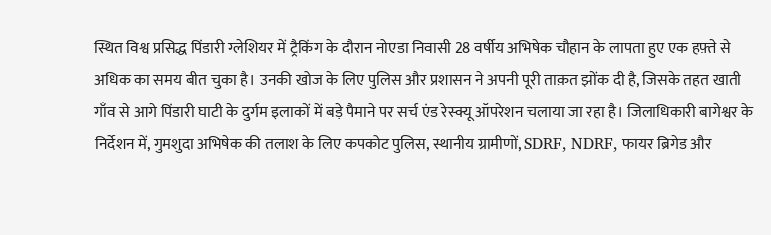स्थित विश्व प्रसिद्ध पिंडारी ग्लेशियर में ट्रैकिंग के दौरान नोएडा निवासी 28 वर्षीय अभिषेक चौहान के लापता हुए एक हफ़्ते से अधिक का समय बीत चुका है। उनकी खोज के लिए पुलिस और प्रशासन ने अपनी पूरी ताक़त झोंक दी है, जिसके तहत खाती गाँव से आगे पिंडारी घाटी के दुर्गम इलाकों में बड़े पैमाने पर सर्च एंड रेस्क्यू ऑपरेशन चलाया जा रहा है। जिलाधिकारी बागेश्वर के निर्देशन में, गुमशुदा अभिषेक की तलाश के लिए कपकोट पुलिस, स्थानीय ग्रामीणों, SDRF, NDRF, फायर ब्रिगेड और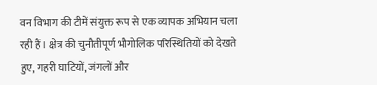वन विभाग की टीमें संयुक्त रूप से एक व्यापक अभियान चला रही हैं। क्षेत्र की चुनौतीपूर्ण भौगोलिक परिस्थितियों को देखते हुए, गहरी घाटियों, जंगलों और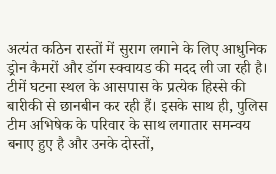अत्यंत कठिन रास्तों में सुराग लगाने के लिए आधुनिक ड्रोन कैमरों और डॉग स्क्वायड की मदद ली जा रही है। टीमें घटना स्थल के आसपास के प्रत्येक हिस्से की बारीकी से छानबीन कर रही हैं। इसके साथ ही, पुलिस टीम अभिषेक के परिवार के साथ लगातार समन्वय बनाए हुए है और उनके दोस्तों,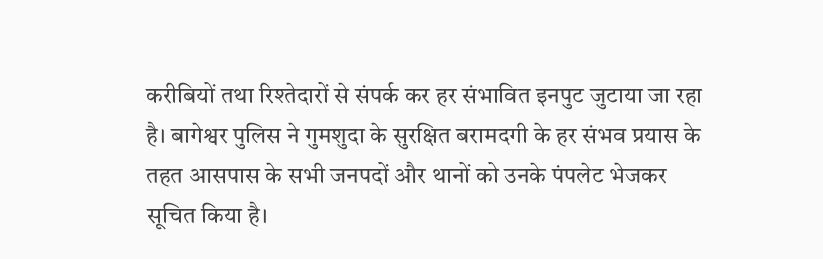करीबियों तथा रिश्तेदारों से संपर्क कर हर संभावित इनपुट जुटाया जा रहा है। बागेश्वर पुलिस ने गुमशुदा के सुरक्षित बरामदगी के हर संभव प्रयास के तहत आसपास के सभी जनपदों और थानों को उनके पंपलेट भेजकर सूचित किया है।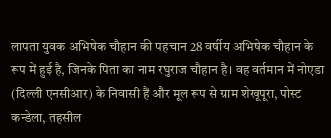लापता युवक अभिषेक चौहान की पहचान 28 वर्षीय अभिषेक चौहान के रूप में हुई है, जिनके पिता का नाम रघुराज चौहान है। वह वर्तमान में नोएडा (दिल्ली एनसीआर) के निवासी हैं और मूल रूप से ग्राम शेखूपूरा, पोस्ट कन्डेला, तहसील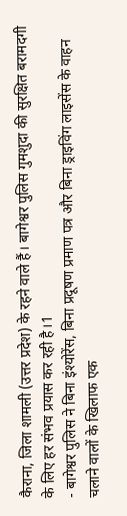कैराना, जिला शामली (उत्तर प्रदेश) के रहने वाले हैं। बागेश्वर पुलिस गुमशुदा की सुरक्षित बरामदगी के लिए हर संभव प्रयास कर रही है।1
- बागेश्वर पुलिस ने बिना इंश्योरेंस, बिना प्रदूषण प्रमाण पत्र और बिना ड्राइविंग लाइसेंस के वाहन चलाने वालों के खिलाफ एक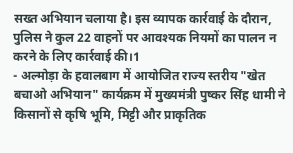सख्त अभियान चलाया है। इस व्यापक कार्रवाई के दौरान, पुलिस ने कुल 22 वाहनों पर आवश्यक नियमों का पालन न करने के लिए कार्रवाई की।1
- अल्मोड़ा के हवालबाग में आयोजित राज्य स्तरीय "खेत बचाओ अभियान" कार्यक्रम में मुख्यमंत्री पुष्कर सिंह धामी ने किसानों से कृषि भूमि, मिट्टी और प्राकृतिक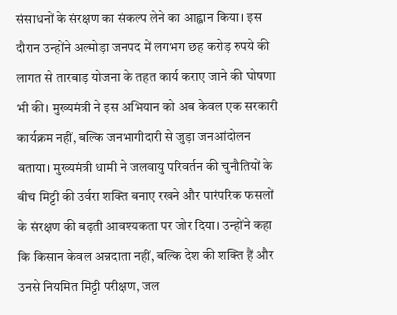संसाधनों के संरक्षण का संकल्प लेने का आह्वान किया। इस दौरान उन्होंने अल्मोड़ा जनपद में लगभग छह करोड़ रुपये की लागत से तारबाड़ योजना के तहत कार्य कराए जाने की घोषणा भी की। मुख्यमंत्री ने इस अभियान को अब केवल एक सरकारी कार्यक्रम नहीं, बल्कि जनभागीदारी से जुड़ा जनआंदोलन बताया। मुख्यमंत्री धामी ने जलवायु परिवर्तन की चुनौतियों के बीच मिट्टी की उर्वरा शक्ति बनाए रखने और पारंपरिक फसलों के संरक्षण की बढ़ती आवश्यकता पर जोर दिया। उन्होंने कहा कि किसान केवल अन्नदाता नहीं, बल्कि देश की शक्ति हैं और उनसे नियमित मिट्टी परीक्षण, जल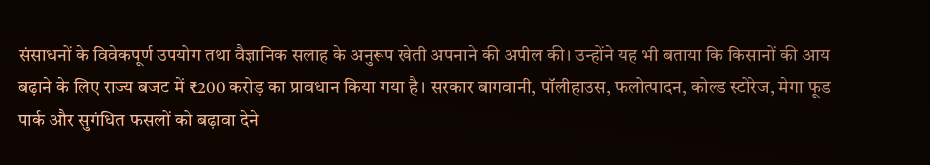संसाधनों के विवेकपूर्ण उपयोग तथा वैज्ञानिक सलाह के अनुरूप खेती अपनाने की अपील की। उन्होंने यह भी बताया कि किसानों की आय बढ़ाने के लिए राज्य बजट में ₹200 करोड़ का प्रावधान किया गया है। सरकार बागवानी, पॉलीहाउस, फलोत्पादन, कोल्ड स्टोरेज, मेगा फूड पार्क और सुगंधित फसलों को बढ़ावा देने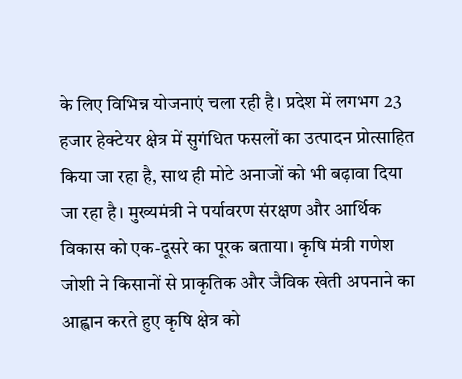के लिए विभिन्न योजनाएं चला रही है। प्रदेश में लगभग 23 हजार हेक्टेयर क्षेत्र में सुगंधित फसलों का उत्पादन प्रोत्साहित किया जा रहा है, साथ ही मोटे अनाजों को भी बढ़ावा दिया जा रहा है। मुख्यमंत्री ने पर्यावरण संरक्षण और आर्थिक विकास को एक-दूसरे का पूरक बताया। कृषि मंत्री गणेश जोशी ने किसानों से प्राकृतिक और जैविक खेती अपनाने का आह्वान करते हुए कृषि क्षेत्र को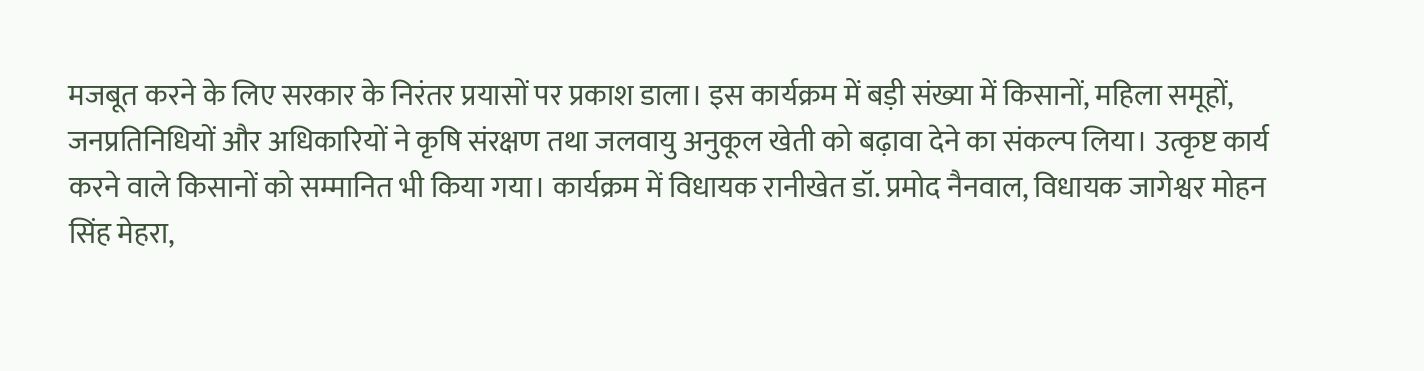मजबूत करने के लिए सरकार के निरंतर प्रयासों पर प्रकाश डाला। इस कार्यक्रम में बड़ी संख्या में किसानों, महिला समूहों, जनप्रतिनिधियों और अधिकारियों ने कृषि संरक्षण तथा जलवायु अनुकूल खेती को बढ़ावा देने का संकल्प लिया। उत्कृष्ट कार्य करने वाले किसानों को सम्मानित भी किया गया। कार्यक्रम में विधायक रानीखेत डॉ. प्रमोद नैनवाल, विधायक जागेश्वर मोहन सिंह मेहरा,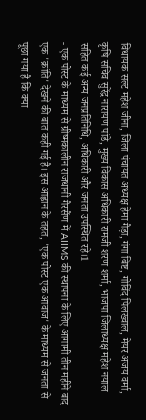विधायक सल्ट महेश जीना, जिला पंचायत अध्यक्ष हेमा गैड़ा, गंगा बिष्ट, गोविंद पिलख्वाल, मेयर अजय वर्मा, कृषि सचिव सुरेंद्र नारायण पांडे, मुख्य विकास अधिकारी रामजी शरण शर्मा, भाजपा जिलाध्यक्ष महेश नयाल सहित कई अन्य जनप्रतिनिधि, अधिकारी और जनता उपस्थित रहे।1
- एक पोस्ट के माध्यम से ग्रीष्मकालीन राजधानी गैरसैंण में AIIMS की स्थापना के लिए आगामी तीन महीने बाद एक 'क्रांति' देखने की बात कही गई है। इस आह्वान के तहत, 'एक पोस्ट एक आवाज' के माध्यम से जनता से पूछा गया है कि क्या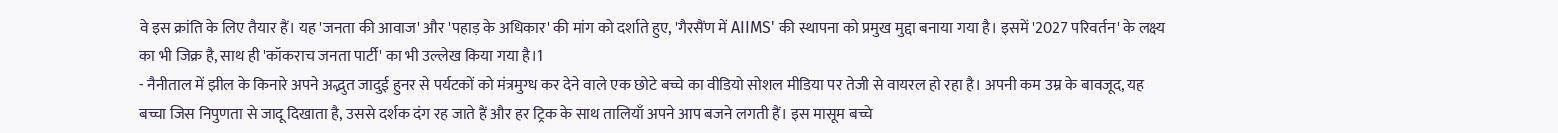वे इस क्रांति के लिए तैयार हैं। यह 'जनता की आवाज' और 'पहाड़ के अधिकार' की मांग को दर्शाते हुए, 'गैरसैंण में AIIMS' की स्थापना को प्रमुख मुद्दा बनाया गया है। इसमें '2027 परिवर्तन' के लक्ष्य का भी जिक्र है, साथ ही 'कॉकराच जनता पार्टी' का भी उल्लेख किया गया है।1
- नैनीताल में झील के किनारे अपने अद्भुत जादुई हुनर से पर्यटकों को मंत्रमुग्ध कर देने वाले एक छोटे बच्चे का वीडियो सोशल मीडिया पर तेजी से वायरल हो रहा है। अपनी कम उम्र के बावजूद, यह बच्चा जिस निपुणता से जादू दिखाता है, उससे दर्शक दंग रह जाते हैं और हर ट्रिक के साथ तालियाँ अपने आप बजने लगती हैं। इस मासूम बच्चे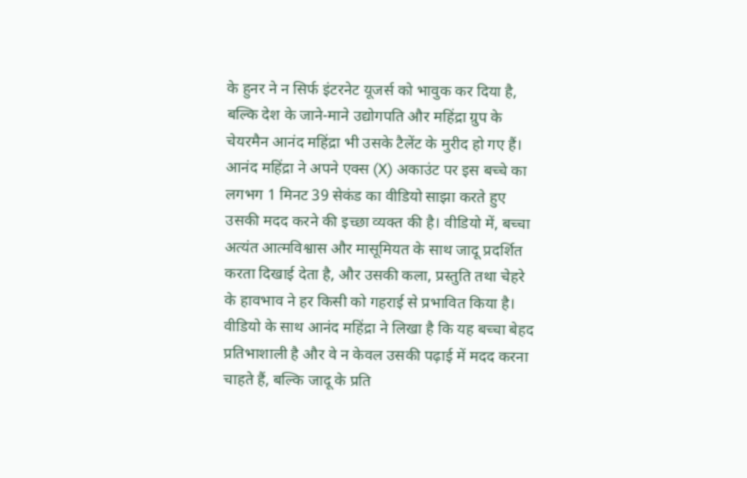के हुनर ने न सिर्फ इंटरनेट यूजर्स को भावुक कर दिया है, बल्कि देश के जाने-माने उद्योगपति और महिंद्रा ग्रुप के चेयरमैन आनंद महिंद्रा भी उसके टैलेंट के मुरीद हो गए हैं। आनंद महिंद्रा ने अपने एक्स (X) अकाउंट पर इस बच्चे का लगभग 1 मिनट 39 सेकंड का वीडियो साझा करते हुए उसकी मदद करने की इच्छा व्यक्त की है। वीडियो में, बच्चा अत्यंत आत्मविश्वास और मासूमियत के साथ जादू प्रदर्शित करता दिखाई देता है, और उसकी कला, प्रस्तुति तथा चेहरे के हावभाव ने हर किसी को गहराई से प्रभावित किया है। वीडियो के साथ आनंद महिंद्रा ने लिखा है कि यह बच्चा बेहद प्रतिभाशाली है और वे न केवल उसकी पढ़ाई में मदद करना चाहते हैं, बल्कि जादू के प्रति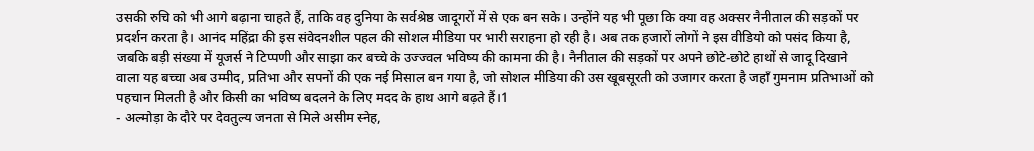उसकी रुचि को भी आगे बढ़ाना चाहते हैं, ताकि वह दुनिया के सर्वश्रेष्ठ जादूगरों में से एक बन सके। उन्होंने यह भी पूछा कि क्या वह अक्सर नैनीताल की सड़कों पर प्रदर्शन करता है। आनंद महिंद्रा की इस संवेदनशील पहल की सोशल मीडिया पर भारी सराहना हो रही है। अब तक हजारों लोगों ने इस वीडियो को पसंद किया है, जबकि बड़ी संख्या में यूजर्स ने टिप्पणी और साझा कर बच्चे के उज्ज्वल भविष्य की कामना की है। नैनीताल की सड़कों पर अपने छोटे-छोटे हाथों से जादू दिखाने वाला यह बच्चा अब उम्मीद, प्रतिभा और सपनों की एक नई मिसाल बन गया है, जो सोशल मीडिया की उस खूबसूरती को उजागर करता है जहाँ गुमनाम प्रतिभाओं को पहचान मिलती है और किसी का भविष्य बदलने के लिए मदद के हाथ आगे बढ़ते हैं।1
- अल्मोड़ा के दौरे पर देवतुल्य जनता से मिले असीम स्नेह,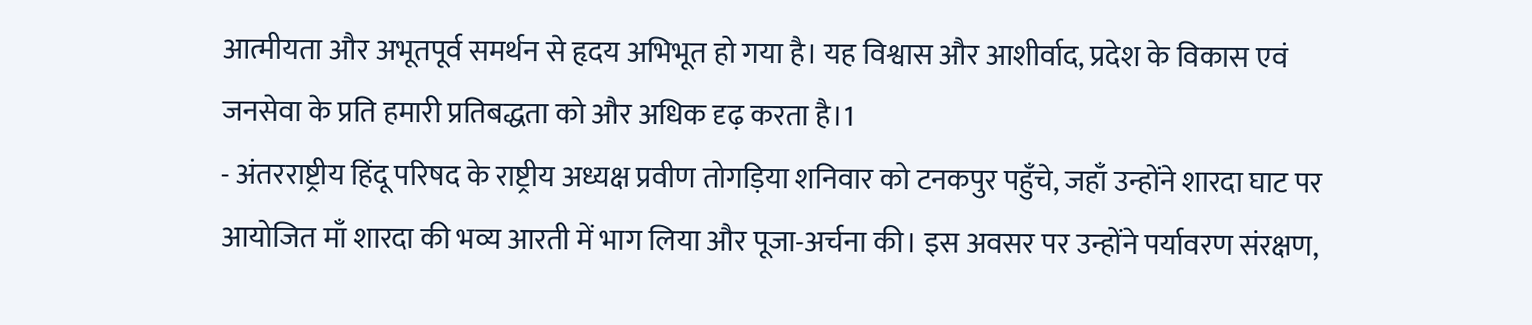आत्मीयता और अभूतपूर्व समर्थन से हृदय अभिभूत हो गया है। यह विश्वास और आशीर्वाद, प्रदेश के विकास एवं जनसेवा के प्रति हमारी प्रतिबद्धता को और अधिक दृढ़ करता है।1
- अंतरराष्ट्रीय हिंदू परिषद के राष्ट्रीय अध्यक्ष प्रवीण तोगड़िया शनिवार को टनकपुर पहुँचे, जहाँ उन्होंने शारदा घाट पर आयोजित माँ शारदा की भव्य आरती में भाग लिया और पूजा-अर्चना की। इस अवसर पर उन्होंने पर्यावरण संरक्षण,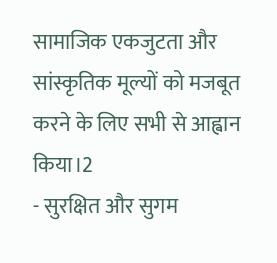सामाजिक एकजुटता और सांस्कृतिक मूल्यों को मजबूत करने के लिए सभी से आह्वान किया।2
- सुरक्षित और सुगम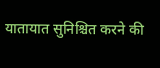यातायात सुनिश्चित करने की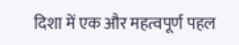दिशा में एक और महत्वपूर्ण पहल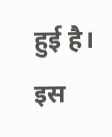हुई है। इस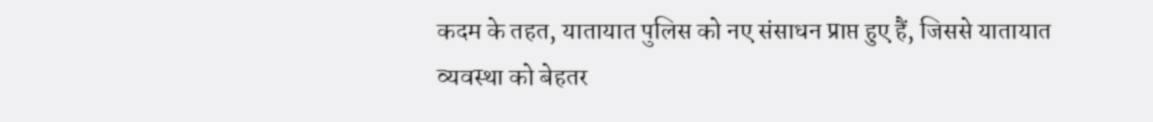कदम के तहत, यातायात पुलिस को नए संसाधन प्राप्त हुए हैं, जिससे यातायात व्यवस्था को बेहतर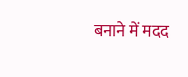बनाने में मदद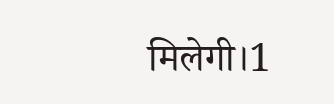मिलेगी।1